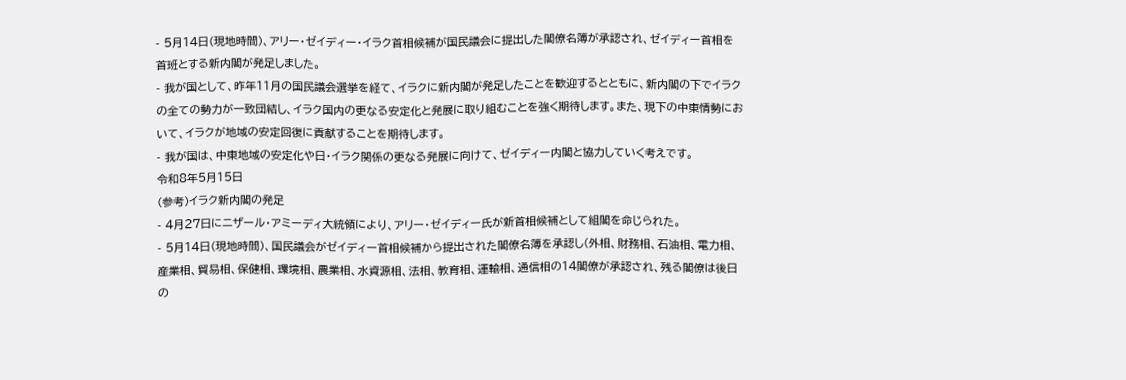- 5月14日(現地時間)、アリー・ゼイディー・イラク首相候補が国民議会に提出した閣僚名簿が承認され、ゼイディー首相を首班とする新内閣が発足しました。
- 我が国として、昨年11月の国民議会選挙を経て、イラクに新内閣が発足したことを歓迎するとともに、新内閣の下でイラクの全ての勢力が一致団結し、イラク国内の更なる安定化と発展に取り組むことを強く期待します。また、現下の中東情勢において、イラクが地域の安定回復に貢献することを期待します。
- 我が国は、中東地域の安定化や日・イラク関係の更なる発展に向けて、ゼイディー内閣と協力していく考えです。
令和8年5月15日
(参考)イラク新内閣の発足
- 4月27日にニザール・アミーディ大統領により、アリー・ゼイディー氏が新首相候補として組閣を命じられた。
- 5月14日(現地時間)、国民議会がゼイディー首相候補から提出された閣僚名簿を承認し(外相、財務相、石油相、電力相、産業相、貿易相、保健相、環境相、農業相、水資源相、法相、教育相、運輸相、通信相の14閣僚が承認され、残る閣僚は後日の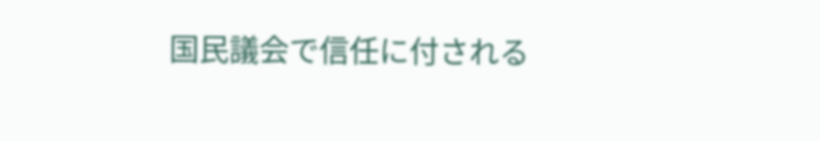国民議会で信任に付される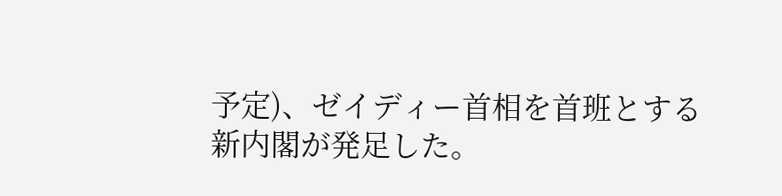予定)、ゼイディー首相を首班とする新内閣が発足した。